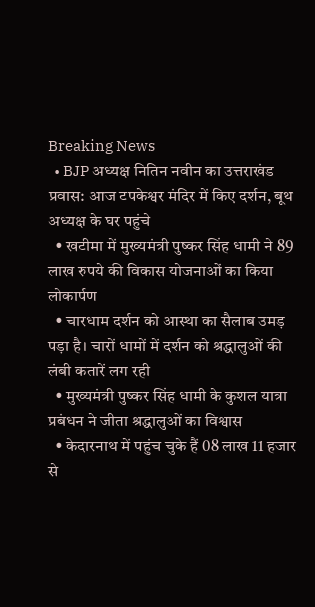Breaking News
  • BJP अध्यक्ष नितिन नवीन का उत्तराखंड प्रवास: आज टपकेश्वर मंदिर में किए दर्शन, बूथ अध्यक्ष के घर पहुंचे
  • खटीमा में मुख्यमंत्री पुष्कर सिंह धामी ने 89 लाख रुपये की विकास योजनाओं का किया लोकार्पण
  • चारधाम दर्शन को आस्था का सैलाब उमड़ पड़ा है। चारों धामों में दर्शन को श्रद्धालुओं की लंबी कतारें लग रही
  • मुख्यमंत्री पुष्कर सिंह धामी के कुशल यात्रा प्रबंधन ने जीता श्रद्धालुओं का विश्वास
  • केदारनाथ में पहुंच चुके हैं 08 लाख 11 हजार से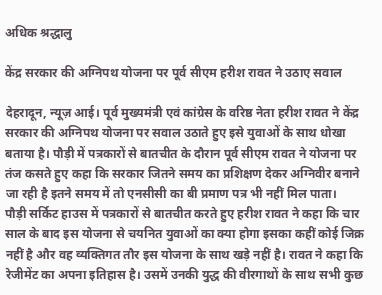अधिक श्रद्धालु

केंद्र सरकार की अग्निपथ योजना पर पूर्व सीएम हरीश रावत ने उठाए सवाल

देहरादून, न्यूज़ आई। पूर्व मुख्यमंत्री एवं कांग्रेस के वरिष्ठ नेता हरीश रावत ने केंद्र सरकार की अग्निपथ योजना पर सवाल उठाते हुए इसे युवाओं के साथ धोखा बताया है। पौड़ी में पत्रकारों से बातचीत के दौरान पूर्व सीएम रावत ने योजना पर तंज कसते हुए कहा कि सरकार जितने समय का प्रशिक्षण देकर अग्निवीर बनाने जा रही है इतने समय में तो एनसीसी का बी प्रमाण पत्र भी नहीं मिल पाता।
पौड़ी सर्किट हाउस में पत्रकारों से बातचीत करते हुए हरीश रावत ने कहा कि चार साल के बाद इस योजना से चयनित युवाओं का क्या होगा इसका कहीं कोई जिक्र नहीं है और वह व्यक्तिगत तौर इस योजना के साथ खड़े नहीं है। रावत ने कहा कि रेजीमेंट का अपना इतिहास है। उसमें उनकी युद्ध की वीरगाथों के साथ सभी कुछ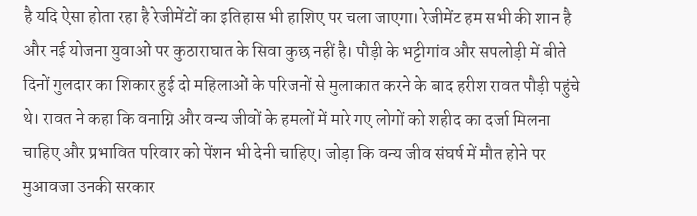है यदि ऐसा होता रहा है रेजीमेंटों का इतिहास भी हाशिए पर चला जाएगा। रेजीमेंट हम सभी की शान है और नई योजना युवाओं पर कुठाराघात के सिवा कुछ नहीं है। पौड़ी के भट्टीगांव और सपलोड़ी में बीते दिनों गुलदार का शिकार हुई दो महिलाओं के परिजनों से मुलाकात करने के बाद हरीश रावत पौड़ी पहुंचे थे। रावत ने कहा कि वनाग्नि और वन्य जीवों के हमलों में मारे गए लोगों को शहीद का दर्जा मिलना चाहिए और प्रभावित परिवार को पेंशन भी देनी चाहिए। जोड़ा कि वन्य जीव संघर्ष में मौत होने पर मुआवजा उनकी सरकार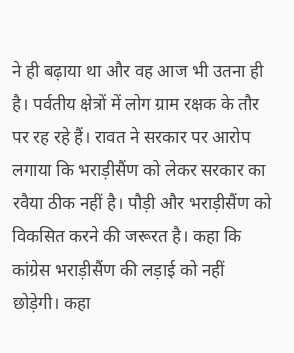ने ही बढ़ाया था और वह आज भी उतना ही है। पर्वतीय क्षेत्रों में लोग ग्राम रक्षक के तौर पर रह रहे हैं। रावत ने सरकार पर आरोप लगाया कि भराड़ीसैंण को लेकर सरकार का रवैया ठीक नहीं है। पौड़ी और भराड़ीसैंण को विकसित करने की जरूरत है। कहा कि कांग्रेस भराड़ीसैंण की लड़ाई को नहीं छोड़ेगी। कहा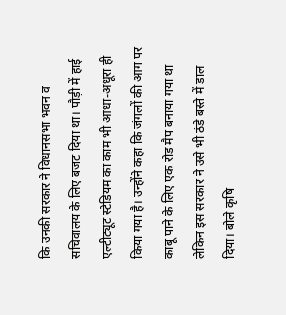कि उनकी सरकार ने विधानसभा भवन व सचिवालय के लिए बजट दिया था। पौड़ी में हाई एल्टीट्यूट स्टेडियम का काम भी आधा-अधूरा ही किया गया है। उन्होंने कहा कि जंगलों की आग पर काबू पाने के लिए एक रोड मैप बनाया गया था लेकिन इस सरकार ने उसे भी ठंडे बस्ते में डाल दिया। बोले कृषि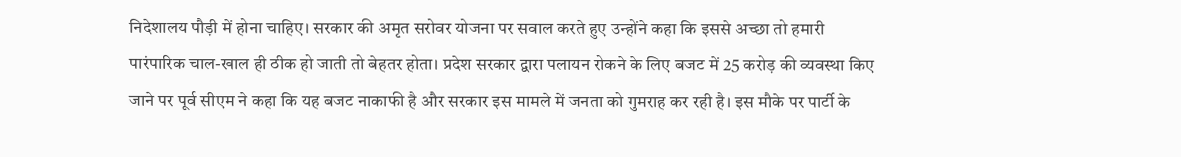निदेशालय पौड़ी में होना चाहिए। सरकार की अमृत सरोवर योजना पर सवाल करते हुए उन्होंने कहा कि इससे अच्छा तो हमारी पारंपारिक चाल-खाल ही ठीक हो जाती तो बेहतर होता। प्रदेश सरकार द्वारा पलायन रोकने के लिए बजट में 25 करोड़ की व्यवस्था किए जाने पर पूर्व सीएम ने कहा कि यह बजट नाकाफी है और सरकार इस मामले में जनता को गुमराह कर रही है। इस मौके पर पार्टी के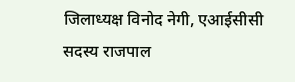जिलाध्यक्ष विनोद नेगी, एआईसीसी सदस्य राजपाल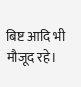बिष्ट आदि भी मौजूद रहे।